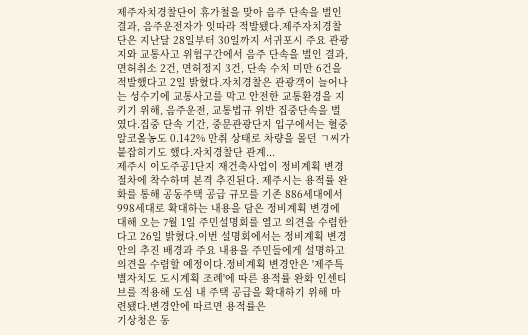제주자치경찰단이 휴가철을 맞아 음주 단속을 벌인 결과, 음주운전자가 잇따라 적발됐다.제주자치경찰단은 지난달 28일부터 30일까지 서귀포시 주요 관광지와 교통사고 위험구간에서 음주 단속을 벌인 결과, 면허취소 2건, 면허정지 3건, 단속 수치 미만 6건을 적발했다고 2일 밝혔다.자치경찰은 관광객이 늘어나는 성수기에 교통사고를 막고 안전한 교통환경을 지키기 위해, 음주운전, 교통법규 위반 집중단속을 벌였다.집중 단속 기간, 중문관광단지 입구에서는 혈중알코올농도 0.142% 만취 상태로 차량을 몰던 ㄱ씨가 붙잡히기도 했다.자치경찰단 관계...
제주시 이도주공1단지 재건축사업이 정비계획 변경 절차에 착수하며 본격 추진된다. 제주시는 용적률 완화를 통해 공동주택 공급 규모를 기존 886세대에서 998세대로 확대하는 내용을 담은 정비계획 변경에 대해 오는 7월 1일 주민설명회를 열고 의견을 수렴한다고 26일 밝혔다.이번 설명회에서는 정비계획 변경안의 추진 배경과 주요 내용을 주민들에게 설명하고 의견을 수렴할 예정이다.정비계획 변경안은 '제주특별자치도 도시계획 조례'에 따른 용적률 완화 인센티브를 적용해 도심 내 주택 공급을 확대하기 위해 마련됐다.변경안에 따르면 용적률은
기상청은 동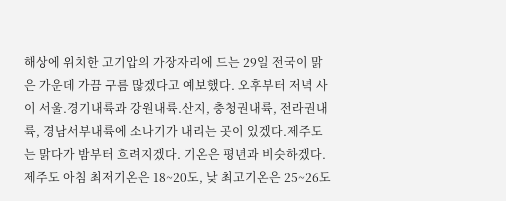해상에 위치한 고기압의 가장자리에 드는 29일 전국이 맑은 가운데 가끔 구름 많겠다고 예보했다. 오후부터 저녁 사이 서울.경기내륙과 강원내륙.산지, 충청권내륙, 전라권내륙, 경남서부내륙에 소나기가 내리는 곳이 있겠다.제주도는 맑다가 밤부터 흐려지겠다. 기온은 평년과 비슷하겠다. 제주도 아침 최저기온은 18~20도, 낮 최고기온은 25~26도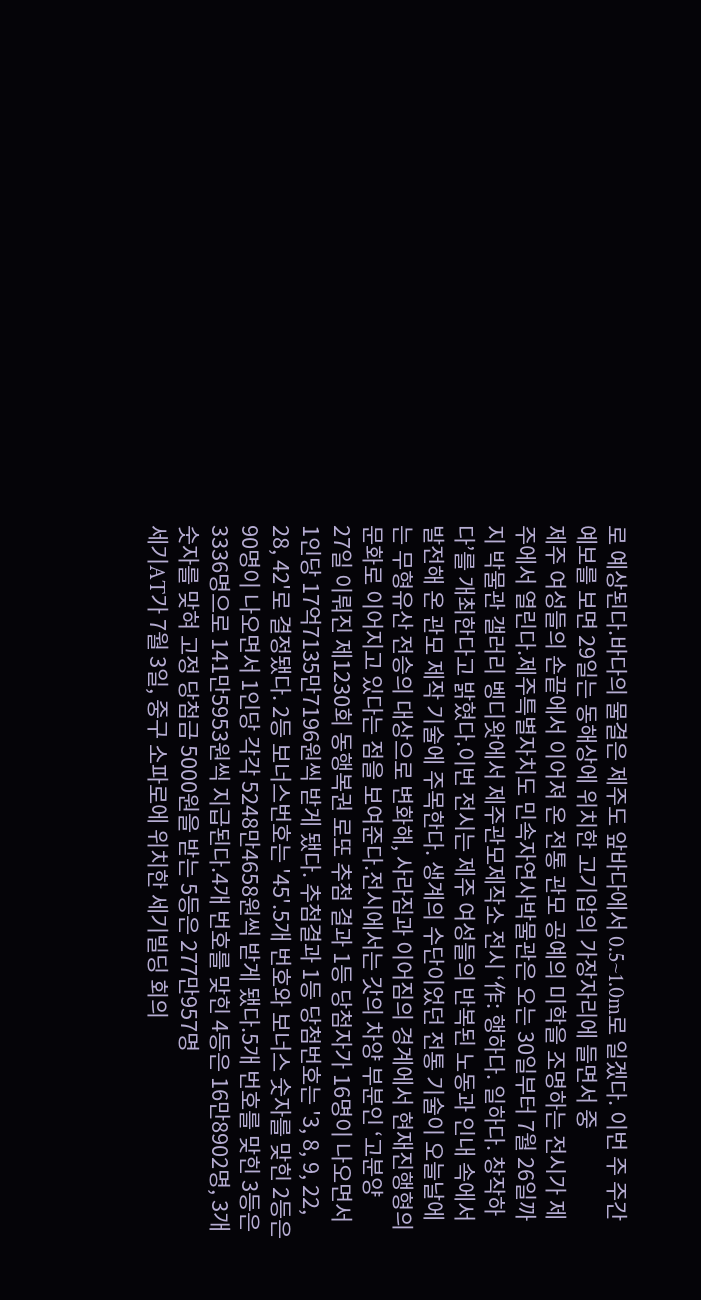로 예상된다.바다의 물결은 제주도 앞바다에서 0.5~1.0m로 일겠다. 이번 주 주간예보를 보면 29일는 동해상에 위치한 고기압의 가장자리에 들면서 중
제주 여성들의 손끝에서 이어져 온 전통 관모 공예의 미학을 조명하는 전시가 제주에서 열린다.제주특별자치도 민속자연사박물관은 오는 30일부터 7월 26일까지 박물관 갤러리 벵디왓에서 제주관모제작소 전시 ‘作: 행하다. 일하다. 창작하다’를 개최한다고 밝혔다.이번 전시는 제주 여성들의 반복된 노동과 인내 속에서 발전해 온 관모 제작 기술에 주목한다. 생계의 수단이었던 전통 기술이 오늘날에는 무형유산 전승의 대상으로 변화해, 사라짐과 이어짐의 경계에서 현재진행형의 문화로 이어지고 있다는 점을 보여준다.전시에서는 갓의 차양 부분인 ‘고분양
27일 이뤄진 제1230회 동행복권 로또 추첨 결과 1등 당첨자가 16명이 나오면서 1인당 17억7135만7196원씩 받게 됐다. 추첨결과 1등 당첨번호는 '3, 8, 9, 22, 28, 42'로 결정됐다. 2등 보너스번호는 '45'.5개 번호와 보너스 숫자를 맞힌 2등은 90명이 나오면서 1인당 각각 5248만4658원씩 받게 됐다.5개 번호를 맞힌 3등은 3336명으로 141만5953원씩 지급된다.4개 번호를 맞힌 4등은 16만8902명, 3개 숫자를 맞혀 고정 당첨금 5000원을 받는 5등은 277만957명
세기AT가 7월 3일, 중구 소파로에 위치한 세기빌딩 회의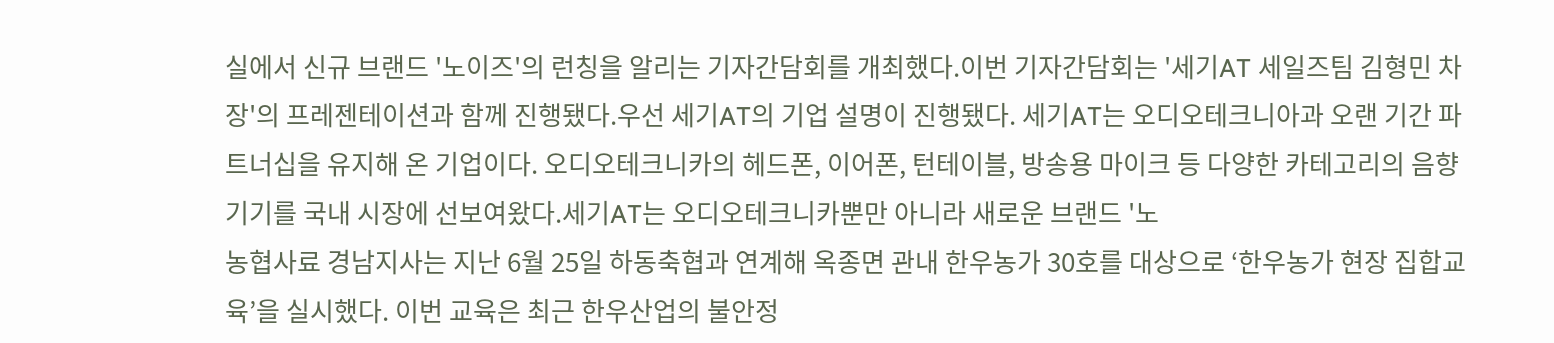실에서 신규 브랜드 '노이즈'의 런칭을 알리는 기자간담회를 개최했다.이번 기자간담회는 '세기AT 세일즈팀 김형민 차장'의 프레젠테이션과 함께 진행됐다.우선 세기AT의 기업 설명이 진행됐다. 세기AT는 오디오테크니아과 오랜 기간 파트너십을 유지해 온 기업이다. 오디오테크니카의 헤드폰, 이어폰, 턴테이블, 방송용 마이크 등 다양한 카테고리의 음향기기를 국내 시장에 선보여왔다.세기AT는 오디오테크니카뿐만 아니라 새로운 브랜드 '노
농협사료 경남지사는 지난 6월 25일 하동축협과 연계해 옥종면 관내 한우농가 30호를 대상으로 ‘한우농가 현장 집합교육’을 실시했다. 이번 교육은 최근 한우산업의 불안정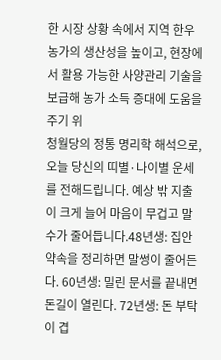한 시장 상황 속에서 지역 한우농가의 생산성을 높이고, 현장에서 활용 가능한 사양관리 기술을 보급해 농가 소득 증대에 도움을 주기 위
청월당의 정통 명리학 해석으로, 오늘 당신의 띠별·나이별 운세를 전해드립니다. 예상 밖 지출이 크게 늘어 마음이 무겁고 말수가 줄어듭니다.48년생: 집안 약속을 정리하면 말썽이 줄어든다. 60년생: 밀린 문서를 끝내면 돈길이 열린다. 72년생: 돈 부탁이 겹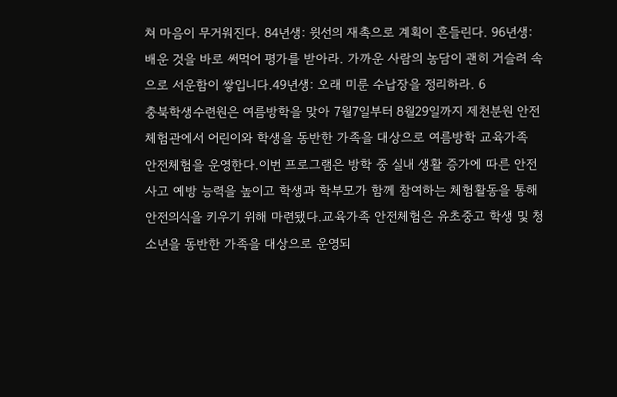쳐 마음이 무거워진다. 84년생: 윗선의 재촉으로 계획이 흔들린다. 96년생: 배운 것을 바로 써먹어 평가를 받아라. 가까운 사람의 농담이 괜히 거슬려 속으로 서운함이 쌓입니다.49년생: 오래 미룬 수납장을 정리하라. 6
충북학생수련원은 여름방학을 맞아 7월7일부터 8월29일까지 제천분원 안전체험관에서 어린이와 학생을 동반한 가족을 대상으로 여름방학 교육가족 안전체험을 운영한다.이번 프로그램은 방학 중 실내 생활 증가에 따른 안전사고 예방 능력을 높이고 학생과 학부모가 함께 참여하는 체험활동을 통해 안전의식을 키우기 위해 마련됐다.교육가족 안전체험은 유초중고 학생 및 청소년을 동반한 가족을 대상으로 운영되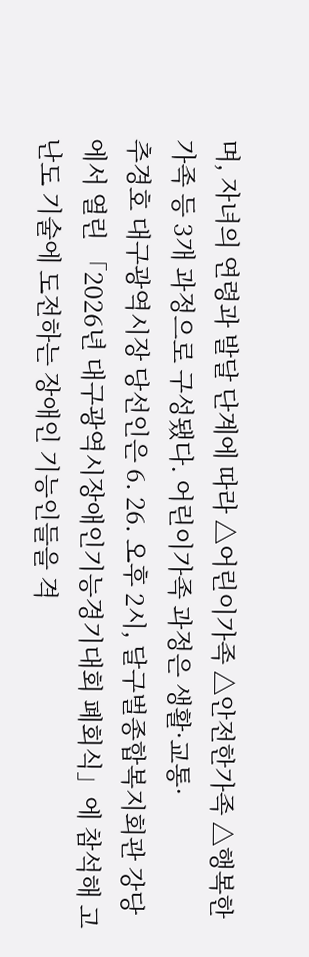며, 자녀의 연령과 발달 단계에 따라 △어린이가족 △안전한가족 △행복한가족 등 3개 과정으로 구성됐다. 어린이가족 과정은 생활·교통·
추경호 대구광역시장 당선인은 6. 26. 오후 2시, 달구벌종합복지회관 강당에서 열린 「2026년 대구광역시장애인기능경기대회 폐회식」에 참석해 고난도 기술에 도전하는 장애인 기능인들을 격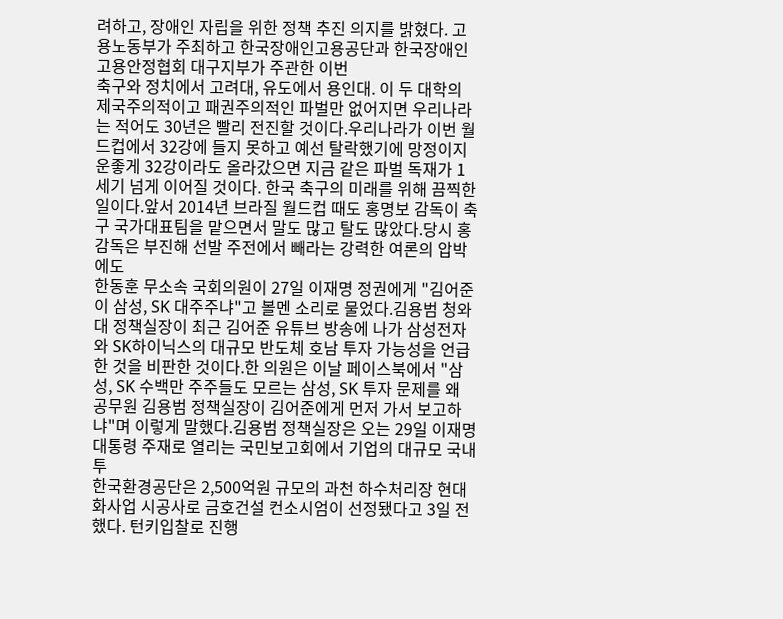려하고, 장애인 자립을 위한 정책 추진 의지를 밝혔다. 고용노동부가 주최하고 한국장애인고용공단과 한국장애인고용안정협회 대구지부가 주관한 이번
축구와 정치에서 고려대, 유도에서 용인대. 이 두 대학의 제국주의적이고 패권주의적인 파벌만 없어지면 우리나라는 적어도 30년은 빨리 전진할 것이다.우리나라가 이번 월드컵에서 32강에 들지 못하고 예선 탈락했기에 망정이지 운좋게 32강이라도 올라갔으면 지금 같은 파벌 독재가 1세기 넘게 이어질 것이다. 한국 축구의 미래를 위해 끔찍한 일이다.앞서 2014년 브라질 월드컵 때도 홍명보 감독이 축구 국가대표팀을 맡으면서 말도 많고 탈도 많았다.당시 홍 감독은 부진해 선발 주전에서 빼라는 강력한 여론의 압박에도
한동훈 무소속 국회의원이 27일 이재명 정권에게 "김어준이 삼성, SK 대주주냐"고 볼멘 소리로 물었다.김용범 청와대 정책실장이 최근 김어준 유튜브 방송에 나가 삼성전자와 SK하이닉스의 대규모 반도체 호남 투자 가능성을 언급한 것을 비판한 것이다.한 의원은 이날 페이스북에서 "삼성, SK 수백만 주주들도 모르는 삼성, SK 투자 문제를 왜 공무원 김용범 정책실장이 김어준에게 먼저 가서 보고하냐"며 이렇게 말했다.김용범 정책실장은 오는 29일 이재명 대통령 주재로 열리는 국민보고회에서 기업의 대규모 국내 투
한국환경공단은 2,500억원 규모의 과천 하수처리장 현대화사업 시공사로 금호건설 컨소시엄이 선정됐다고 3일 전했다. 턴키입찰로 진행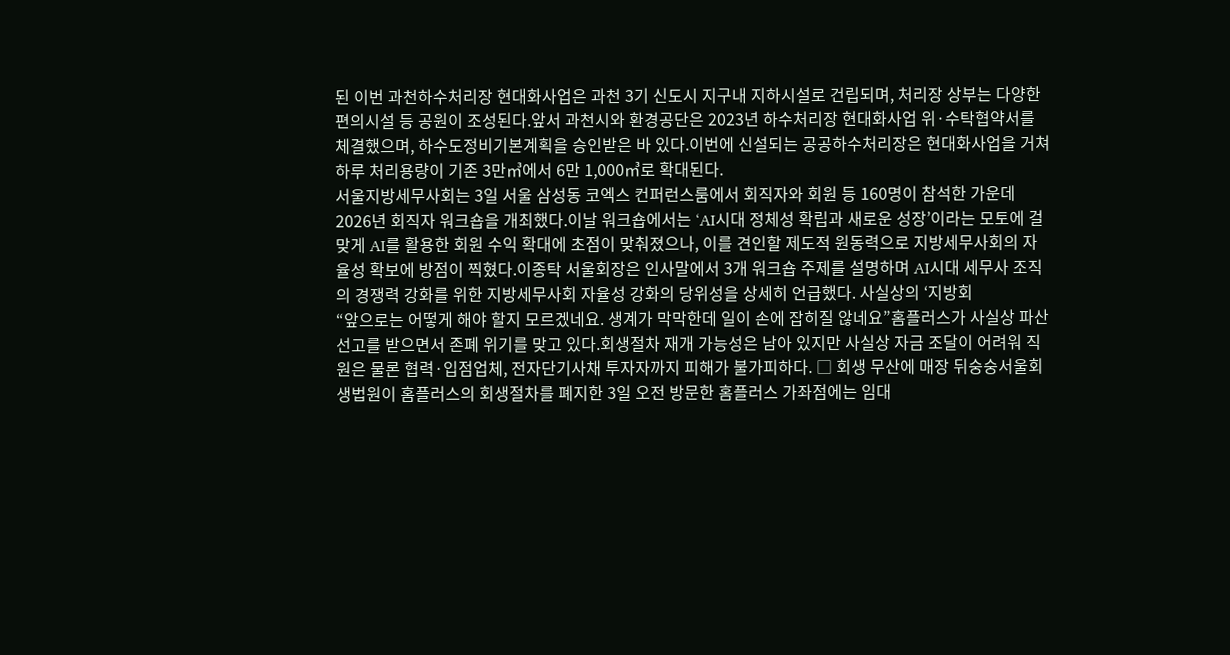된 이번 과천하수처리장 현대화사업은 과천 3기 신도시 지구내 지하시설로 건립되며, 처리장 상부는 다양한 편의시설 등 공원이 조성된다.앞서 과천시와 환경공단은 2023년 하수처리장 현대화사업 위·수탁협약서를 체결했으며, 하수도정비기본계획을 승인받은 바 있다.이번에 신설되는 공공하수처리장은 현대화사업을 거쳐 하루 처리용량이 기존 3만㎥에서 6만 1,000㎥로 확대된다.
서울지방세무사회는 3일 서울 삼성동 코엑스 컨퍼런스룸에서 회직자와 회원 등 160명이 참석한 가운데 2026년 회직자 워크숍을 개최했다.이날 워크숍에서는 ‘AI시대 정체성 확립과 새로운 성장’이라는 모토에 걸맞게 AI를 활용한 회원 수익 확대에 초점이 맞춰졌으나, 이를 견인할 제도적 원동력으로 지방세무사회의 자율성 확보에 방점이 찍혔다.이종탁 서울회장은 인사말에서 3개 워크숍 주제를 설명하며 AI시대 세무사 조직의 경쟁력 강화를 위한 지방세무사회 자율성 강화의 당위성을 상세히 언급했다. 사실상의 ‘지방회
“앞으로는 어떻게 해야 할지 모르겠네요. 생계가 막막한데 일이 손에 잡히질 않네요”홈플러스가 사실상 파산 선고를 받으면서 존폐 위기를 맞고 있다.회생절차 재개 가능성은 남아 있지만 사실상 자금 조달이 어려워 직원은 물론 협력·입점업체, 전자단기사채 투자자까지 피해가 불가피하다. □ 회생 무산에 매장 뒤숭숭서울회생법원이 홈플러스의 회생절차를 폐지한 3일 오전 방문한 홈플러스 가좌점에는 임대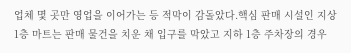업체 몇 곳만 영업을 이어가는 등 적막이 감돌았다.핵심 판매 시설인 지상 1층 마트는 판매 물건을 치운 채 입구를 막았고 지하 1층 주차장의 경우